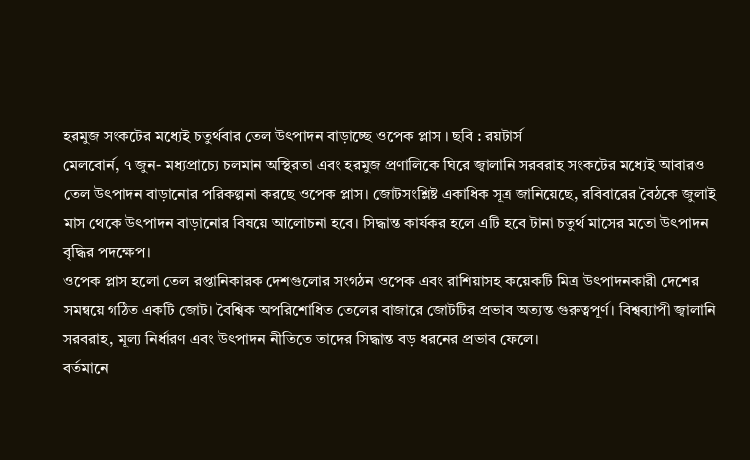হরমুজ সংকটের মধ্যেই চতুর্থবার তেল উৎপাদন বাড়াচ্ছে ওপেক প্লাস । ছবি : রয়টার্স
মেলবোর্ন, ৭ জুন- মধ্যপ্রাচ্যে চলমান অস্থিরতা এবং হরমুজ প্রণালিকে ঘিরে জ্বালানি সরবরাহ সংকটের মধ্যেই আবারও তেল উৎপাদন বাড়ানোর পরিকল্পনা করছে ওপেক প্লাস। জোটসংশ্লিষ্ট একাধিক সূত্র জানিয়েছে, রবিবারের বৈঠকে জুলাই মাস থেকে উৎপাদন বাড়ানোর বিষয়ে আলোচনা হবে। সিদ্ধান্ত কার্যকর হলে এটি হবে টানা চতুর্থ মাসের মতো উৎপাদন বৃদ্ধির পদক্ষেপ।
ওপেক প্লাস হলো তেল রপ্তানিকারক দেশগুলোর সংগঠন ওপেক এবং রাশিয়াসহ কয়েকটি মিত্র উৎপাদনকারী দেশের সমন্বয়ে গঠিত একটি জোট। বৈশ্বিক অপরিশোধিত তেলের বাজারে জোটটির প্রভাব অত্যন্ত গুরুত্বপূর্ণ। বিশ্বব্যাপী জ্বালানি সরবরাহ, মূল্য নির্ধারণ এবং উৎপাদন নীতিতে তাদের সিদ্ধান্ত বড় ধরনের প্রভাব ফেলে।
বর্তমানে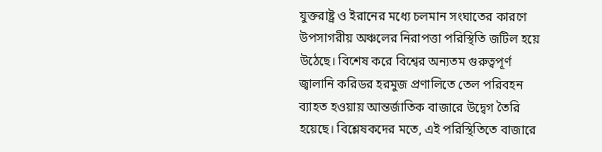যুক্তরাষ্ট্র ও ইরানের মধ্যে চলমান সংঘাতের কারণে উপসাগরীয় অঞ্চলের নিরাপত্তা পরিস্থিতি জটিল হয়ে উঠেছে। বিশেষ করে বিশ্বের অন্যতম গুরুত্বপূর্ণ জ্বালানি করিডর হরমুজ প্রণালিতে তেল পরিবহন ব্যাহত হওয়ায় আন্তর্জাতিক বাজারে উদ্বেগ তৈরি হয়েছে। বিশ্লেষকদের মতে, এই পরিস্থিতিতে বাজারে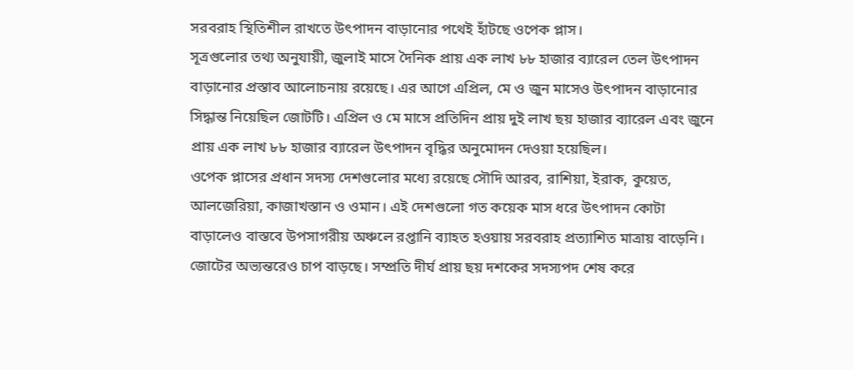সরবরাহ স্থিতিশীল রাখতে উৎপাদন বাড়ানোর পথেই হাঁটছে ওপেক প্লাস।
সূত্রগুলোর তথ্য অনুযায়ী, জুলাই মাসে দৈনিক প্রায় এক লাখ ৮৮ হাজার ব্যারেল তেল উৎপাদন বাড়ানোর প্রস্তাব আলোচনায় রয়েছে। এর আগে এপ্রিল, মে ও জুন মাসেও উৎপাদন বাড়ানোর সিদ্ধান্ত নিয়েছিল জোটটি। এপ্রিল ও মে মাসে প্রতিদিন প্রায় দুই লাখ ছয় হাজার ব্যারেল এবং জুনে প্রায় এক লাখ ৮৮ হাজার ব্যারেল উৎপাদন বৃদ্ধির অনুমোদন দেওয়া হয়েছিল।
ওপেক প্লাসের প্রধান সদস্য দেশগুলোর মধ্যে রয়েছে সৌদি আরব, রাশিয়া, ইরাক, কুয়েত, আলজেরিয়া, কাজাখস্তান ও ওমান। এই দেশগুলো গত কয়েক মাস ধরে উৎপাদন কোটা বাড়ালেও বাস্তবে উপসাগরীয় অঞ্চলে রপ্তানি ব্যাহত হওয়ায় সরবরাহ প্রত্যাশিত মাত্রায় বাড়েনি।
জোটের অভ্যন্তরেও চাপ বাড়ছে। সম্প্রতি দীর্ঘ প্রায় ছয় দশকের সদস্যপদ শেষ করে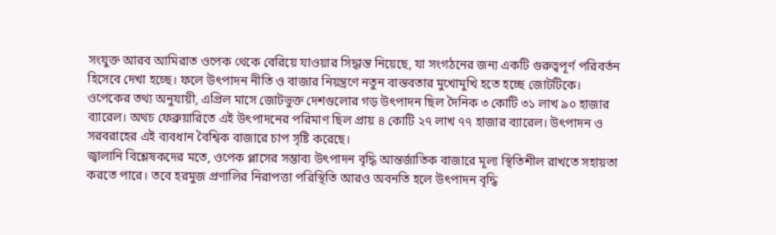সংযুক্ত আরব আমিরাত ওপেক থেকে বেরিয়ে যাওয়ার সিদ্ধান্ত নিয়েছে, যা সংগঠনের জন্য একটি গুরুত্বপূর্ণ পরিবর্তন হিসেবে দেখা হচ্ছে। ফলে উৎপাদন নীতি ও বাজার নিয়ন্ত্রণে নতুন বাস্তবতার মুখোমুখি হতে হচ্ছে জোটটিকে।
ওপেকের তথ্য অনুযায়ী, এপ্রিল মাসে জোটভুক্ত দেশগুলোর গড় উৎপাদন ছিল দৈনিক ৩ কোটি ৩১ লাখ ৯০ হাজার ব্যারেল। অথচ ফেব্রুয়ারিতে এই উৎপাদনের পরিমাণ ছিল প্রায় ৪ কোটি ২৭ লাখ ৭৭ হাজার ব্যারেল। উৎপাদন ও সরবরাহের এই ব্যবধান বৈশ্বিক বাজারে চাপ সৃষ্টি করেছে।
জ্বালানি বিশ্লেষকদের মতে, ওপেক প্লাসের সম্ভাব্য উৎপাদন বৃদ্ধি আন্তর্জাতিক বাজারে মূল্য স্থিতিশীল রাখতে সহায়তা করতে পারে। তবে হরমুজ প্রণালির নিরাপত্তা পরিস্থিতি আরও অবনতি হলে উৎপাদন বৃদ্ধি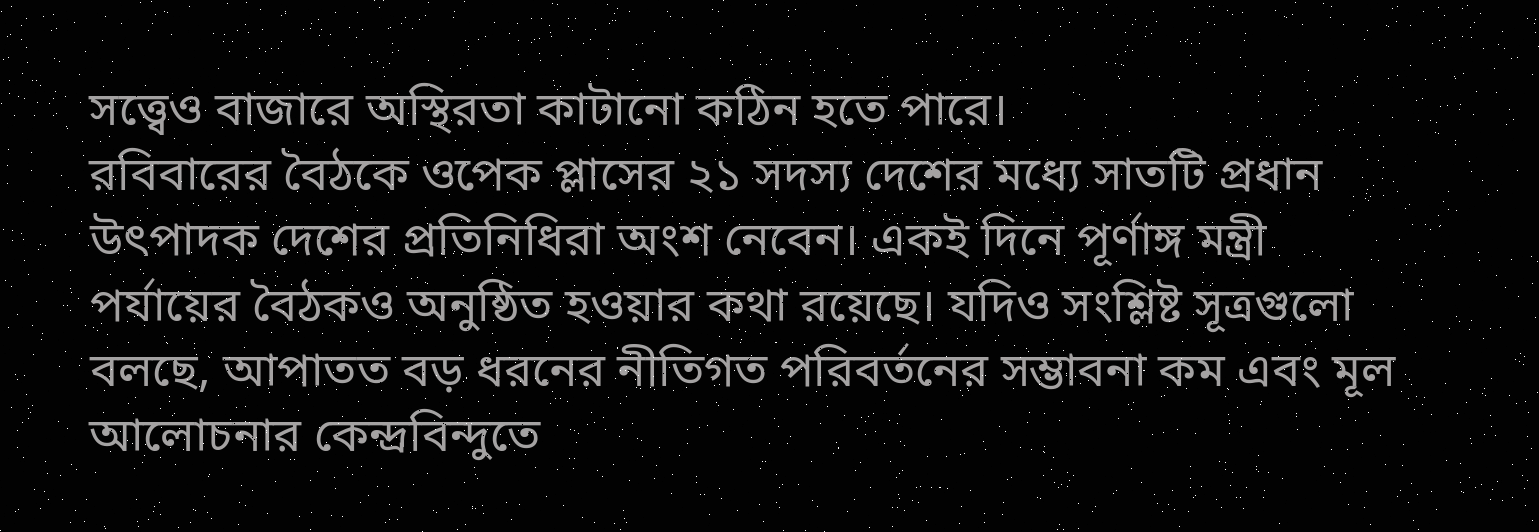সত্ত্বেও বাজারে অস্থিরতা কাটানো কঠিন হতে পারে।
রবিবারের বৈঠকে ওপেক প্লাসের ২১ সদস্য দেশের মধ্যে সাতটি প্রধান উৎপাদক দেশের প্রতিনিধিরা অংশ নেবেন। একই দিনে পূর্ণাঙ্গ মন্ত্রী পর্যায়ের বৈঠকও অনুষ্ঠিত হওয়ার কথা রয়েছে। যদিও সংশ্লিষ্ট সূত্রগুলো বলছে, আপাতত বড় ধরনের নীতিগত পরিবর্তনের সম্ভাবনা কম এবং মূল আলোচনার কেন্দ্রবিন্দুতে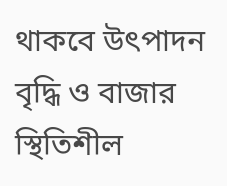থাকবে উৎপাদন বৃদ্ধি ও বাজার স্থিতিশীল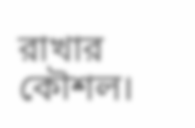রাখার কৌশল।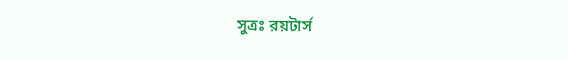সুত্রঃ রয়টার্স